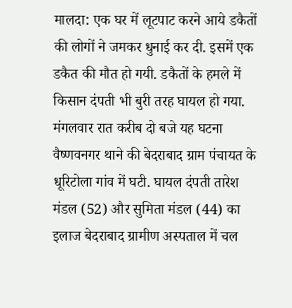मालदा: एक घर में लूटपाट करने आये डकैतों की लोगों ने जमकर धुनाई कर दी. इसमें एक डकैत की मौत हो गयी. डकैतों के हमले में किसान दंपती भी बुरी तरह घायल हो गया. मंगलवार रात करीब दो बजे यह घटना वैष्णवनगर थाने की बेदराबाद ग्राम पंचायत के धूरिटोला गांव में घटी. घायल दंपती तारेश मंडल (52) और सुमिता मंडल (44) का इलाज बेदराबाद ग्रामीण अस्पताल में चल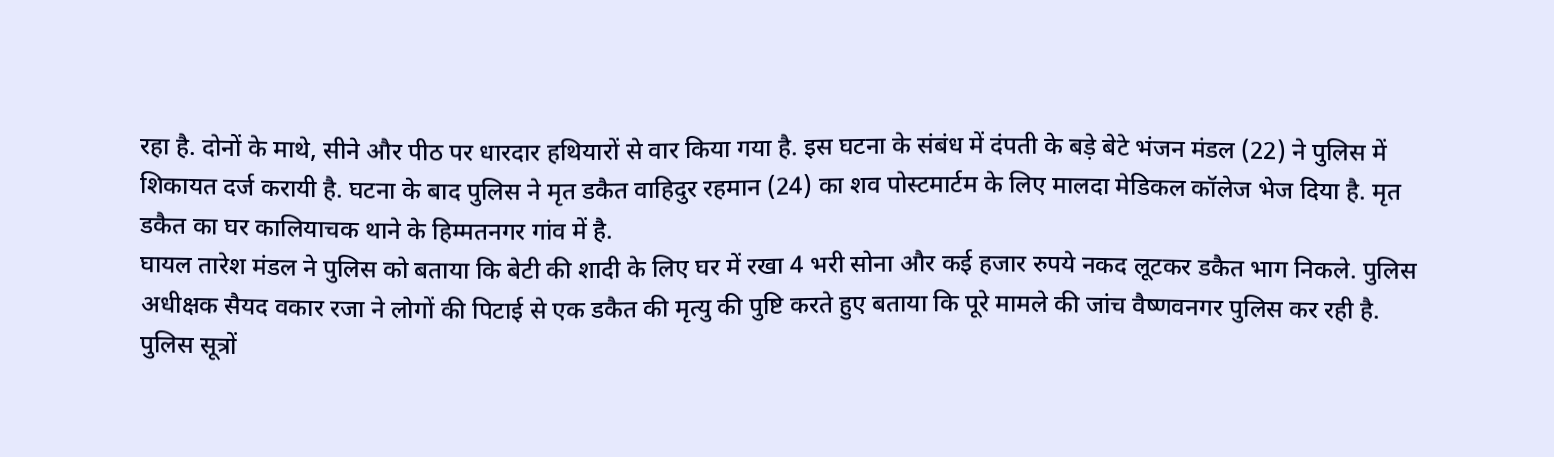रहा है. दोनों के माथे, सीने और पीठ पर धारदार हथियारों से वार किया गया है. इस घटना के संबंध में दंपती के बड़े बेटे भंजन मंडल (22) ने पुलिस में शिकायत दर्ज करायी है. घटना के बाद पुलिस ने मृत डकैत वाहिदुर रहमान (24) का शव पोस्टमार्टम के लिए मालदा मेडिकल कॉलेज भेज दिया है. मृत डकैत का घर कालियाचक थाने के हिम्मतनगर गांव में है.
घायल तारेश मंडल ने पुलिस को बताया कि बेटी की शादी के लिए घर में रखा 4 भरी सोना और कई हजार रुपये नकद लूटकर डकैत भाग निकले. पुलिस अधीक्षक सैयद वकार रजा ने लोगों की पिटाई से एक डकैत की मृत्यु की पुष्टि करते हुए बताया कि पूरे मामले की जांच वैष्णवनगर पुलिस कर रही है.
पुलिस सूत्रों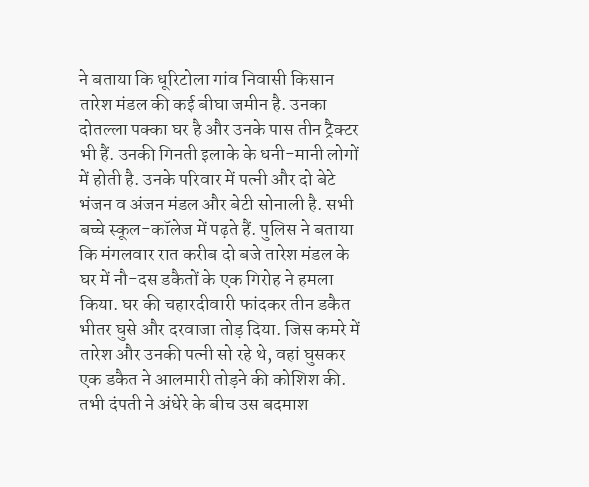ने बताया कि धूरिटोला गांव निवासी किसान तारेश मंडल की कई बीघा जमीन है. उनका दोतल्ला पक्का घर है और उनके पास तीन ट्रैक्टर भी हैं. उनकी गिनती इलाके के धनी-मानी लोगों में होती है. उनके परिवार में पत्नी और दो बेटे भंजन व अंजन मंडल और बेटी सोनाली है. सभी बच्चे स्कूल-कॉलेज में पढ़ते हैं. पुलिस ने बताया कि मंगलवार रात करीब दो बजे तारेश मंडल के घर में नौ-दस डकैतों के एक गिरोह ने हमला किया. घर की चहारदीवारी फांदकर तीन डकैत भीतर घुसे और दरवाजा तोड़ दिया. जिस कमरे में तारेश और उनकी पत्नी सो रहे थे, वहां घुसकर एक डकैत ने आलमारी तोड़ने की कोशिश की. तभी दंपती ने अंधेरे के बीच उस बदमाश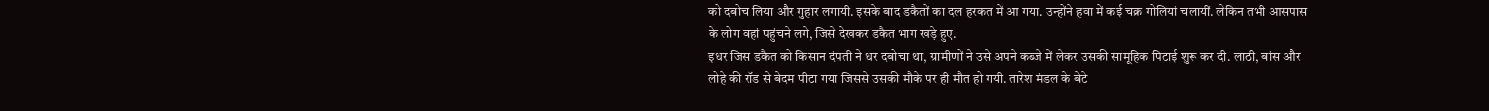को दबोच लिया और गुहार लगायी. इसके बाद डकैतों का दल हरकत में आ गया. उन्होंने हवा में कई चक्र गोलियां चलायीं. लेकिन तभी आसपास के लोग वहां पहुंचने लगे, जिसे देखकर डकैत भाग खड़े हुए.
इधर जिस डकैत को किसान दंपती ने धर दबोचा था, ग्रामीणों ने उसे अपने कब्जे में लेकर उसकी सामूहिक पिटाई शुरू कर दी. लाठी, बांस और लोहे की रॉड से बेदम पीटा गया जिससे उसकी मौके पर ही मौत हो गयी. तारेश मंडल के बेटे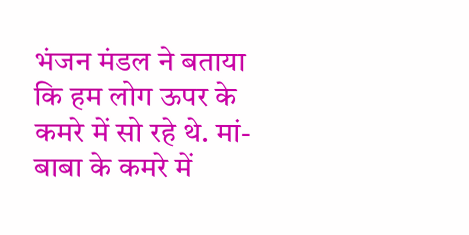भंजन मंडल ने बताया कि हम लोग ऊपर के कमरे में सो रहे थे. मां-बाबा के कमरे में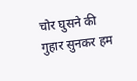चोर घुसने की गुहार सुनकर हम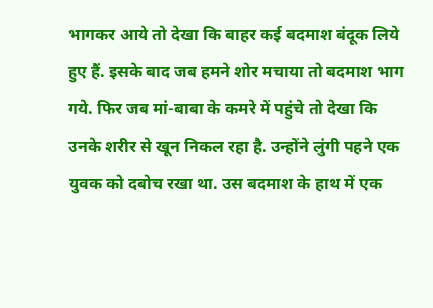भागकर आये तो देखा कि बाहर कई बदमाश बंदूक लिये हुए हैं. इसके बाद जब हमने शोर मचाया तो बदमाश भाग गये. फिर जब मां-बाबा के कमरे में पहुंचे तो देखा कि उनके शरीर से खून निकल रहा है. उन्होंने लुंगी पहने एक युवक को दबोच रखा था. उस बदमाश के हाथ में एक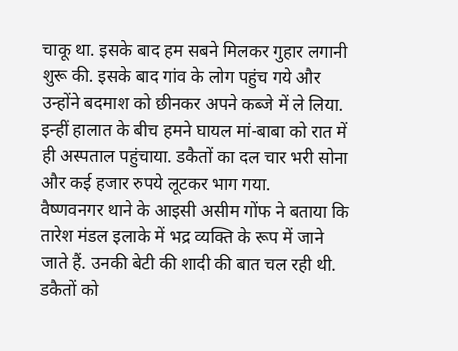चाकू था. इसके बाद हम सबने मिलकर गुहार लगानी शुरू की. इसके बाद गांव के लोग पहुंच गये और उन्होंने बदमाश को छीनकर अपने कब्जे में ले लिया. इन्हीं हालात के बीच हमने घायल मां-बाबा को रात में ही अस्पताल पहुंचाया. डकैतों का दल चार भरी सोना और कई हजार रुपये लूटकर भाग गया.
वैष्णवनगर थाने के आइसी असीम गोंफ ने बताया कि तारेश मंडल इलाके में भद्र व्यक्ति के रूप में जाने जाते हैं. उनकी बेटी की शादी की बात चल रही थी. डकैतों को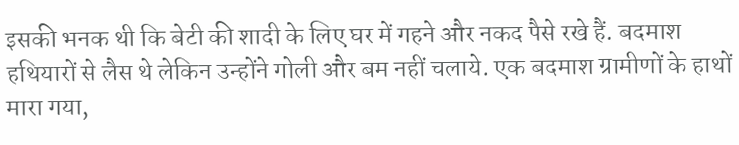इसकी भनक थी कि बेटी की शादी के लिए घर में गहने और नकद पैसे रखे हैं. बदमाश हथियारों से लैस थे लेकिन उन्होंने गोली और बम नहीं चलाये. एक बदमाश ग्रामीणों के हाथों मारा गया,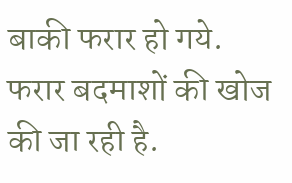बाकी फरार हो गये. फरार बदमाशों की खोज की जा रही है.